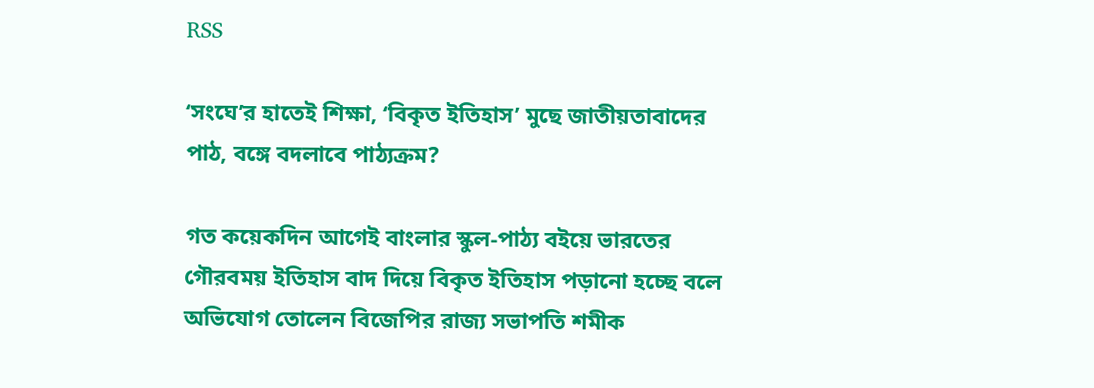RSS

‘সংঘে’র হাতেই শিক্ষা, ‘বিকৃত ইতিহাস’ মুছে জাতীয়তাবাদের পাঠ, বঙ্গে বদলাবে পাঠ্যক্রম?

গত কয়েকদিন আগেই বাংলার স্কুল-পাঠ্য বইয়ে ভারতের গৌরবময় ইতিহাস বাদ দিয়ে বিকৃত ইতিহাস পড়ানো হচ্ছে বলে অভিযোগ তোলেন বিজেপির রাজ্য সভাপতি শমীক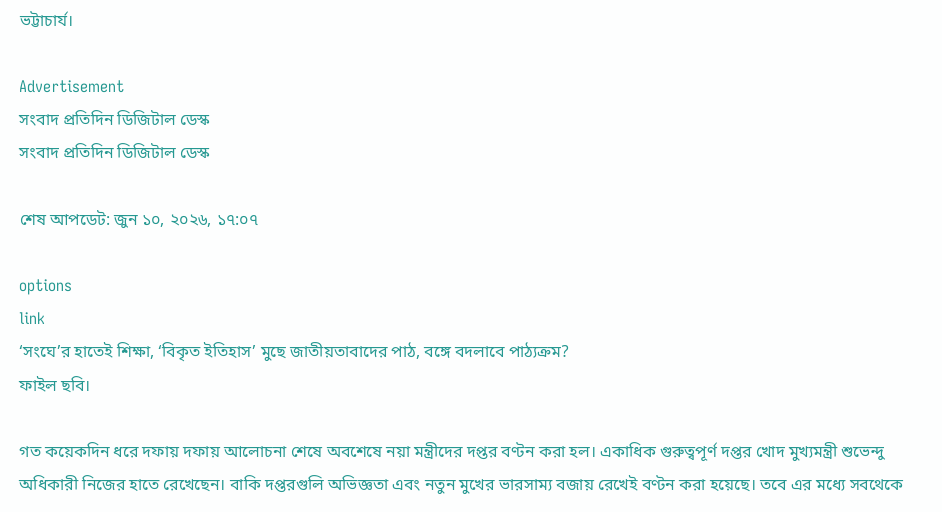ভট্টাচার্য।

Advertisement
সংবাদ প্রতিদিন ডিজিটাল ডেস্ক
সংবাদ প্রতিদিন ডিজিটাল ডেস্ক

শেষ আপডেট: জুন ১০, ২০২৬, ১৭:০৭

options
link
‘সংঘে’র হাতেই শিক্ষা, ‘বিকৃত ইতিহাস’ মুছে জাতীয়তাবাদের পাঠ, বঙ্গে বদলাবে পাঠ্যক্রম?
ফাইল ছবি।

গত কয়েকদিন ধরে দফায় দফায় আলোচনা শেষে অবশেষে নয়া মন্ত্রীদের দপ্তর বণ্টন করা হল। একাধিক গুরুত্বপূর্ণ দপ্তর খোদ মুখ্যমন্ত্রী শুভেন্দু অধিকারী নিজের হাতে রেখেছেন। বাকি দপ্তরগুলি অভিজ্ঞতা এবং নতুন মুখের ভারসাম্য বজায় রেখেই বণ্টন করা হয়েছে। তবে এর মধ্যে সবথেকে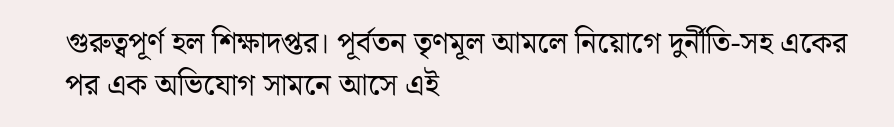গুরুত্বপূর্ণ হল শিক্ষাদপ্তর। পূর্বতন তৃণমূল আমলে নিয়োগে দুর্নীতি-সহ একের পর এক অভিযোগ সামনে আসে এই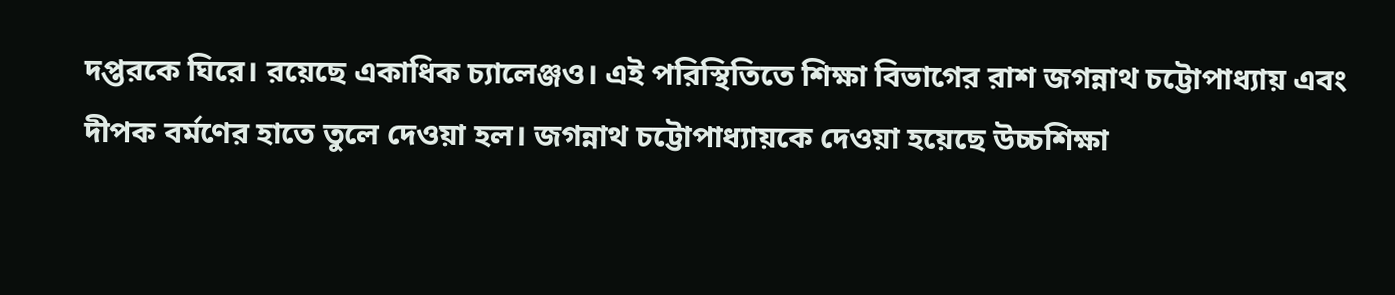দপ্তরকে ঘিরে। রয়েছে একাধিক চ্যালেঞ্জও। এই পরিস্থিতিতে শিক্ষা বিভাগের রাশ জগন্নাথ চট্টোপাধ্যায় এবং দীপক বর্মণের হাতে তুলে দেওয়া হল। জগন্নাথ চট্টোপাধ্যায়কে দেওয়া হয়েছে উচ্চশিক্ষা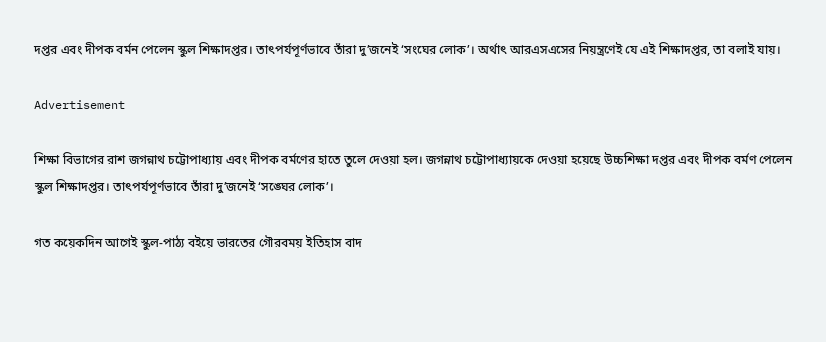দপ্তর এবং দীপক বর্মন পেলেন স্কুল শিক্ষাদপ্তর। তাৎপর্যপূর্ণভাবে তাঁরা দু’জনেই ‘সংঘের লোক’। অর্থাৎ আরএসএসের নিয়ন্ত্রণেই যে এই শিক্ষাদপ্তর, তা বলাই যায়।

Advertisement

শিক্ষা বিভাগের রাশ জগন্নাথ চট্টোপাধ্যায় এবং দীপক বর্মণের হাতে তুলে দেওয়া হল। জগন্নাথ চট্টোপাধ্যায়কে দেওয়া হয়েছে উচ্চশিক্ষা দপ্তর এবং দীপক বর্মণ পেলেন স্কুল শিক্ষাদপ্তর। তাৎপর্যপূর্ণভাবে তাঁরা দু’জনেই ‘সঙ্ঘের লোক’।

গত কয়েকদিন আগেই স্কুল-পাঠ্য বইয়ে ভারতের গৌরবময় ইতিহাস বাদ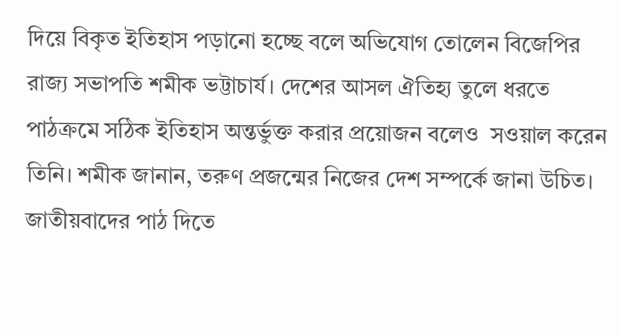দিয়ে বিকৃত ইতিহাস পড়ানো হচ্ছে বলে অভিযোগ তোলেন বিজেপির রাজ্য সভাপতি শমীক ভট্টাচার্য। দেশের আসল ঐতিহ্য তুলে ধরতে পাঠক্রমে সঠিক ইতিহাস অন্তর্ভুক্ত করার প্রয়োজন বলেও  সওয়াল করেন তিনি। শমীক জানান, তরুণ প্রজন্মের নিজের দেশ সম্পর্কে জানা উচিত। জাতীয়বাদের পাঠ দিতে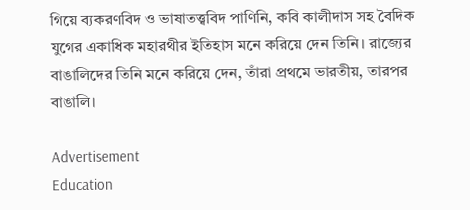গিয়ে ব্যকরণবিদ ও ভাষাতত্ত্ববিদ পাণিনি, কবি কালীদাস সহ বৈদিক যুগের একাধিক মহারথীর ইতিহাস মনে করিয়ে দেন তিনি। রাজ্যের বাঙালিদের তিনি মনে করিয়ে দেন, তাঁরা প্রথমে ভারতীয়, তারপর বাঙালি।

Advertisement
Education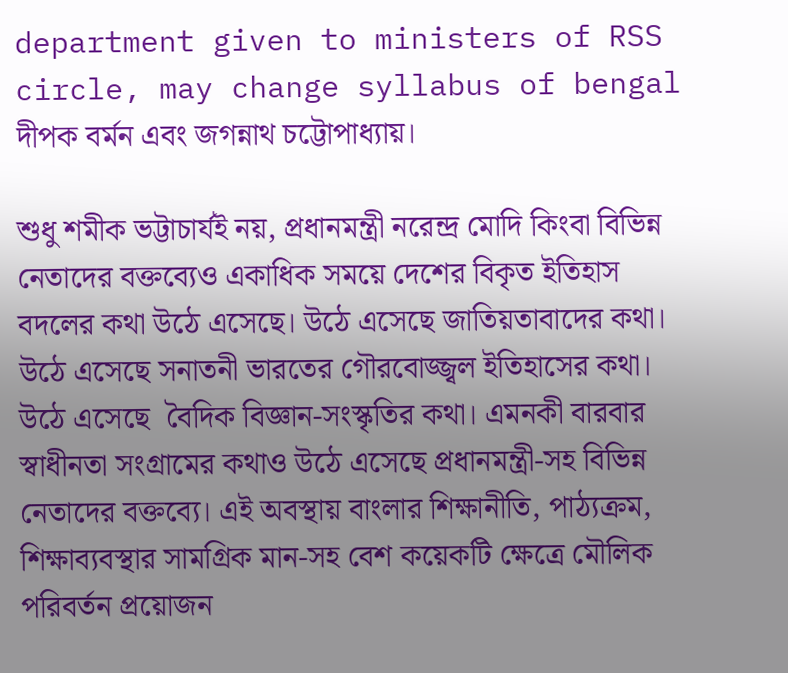department given to ministers of RSS circle, may change syllabus of bengal
দীপক বর্মন এবং জগন্নাথ চট্টোপাধ্যায়।

শুধু শমীক ভট্টাচার্যই নয়, প্রধানমন্ত্রী নরেন্দ্র মোদি কিংবা বিভিন্ন  নেতাদের বক্তব্যেও একাধিক সময়ে দেশের বিকৃত ইতিহাস বদলের কথা উঠে এসেছে। উঠে এসেছে জাতিয়তাবাদের কথা। উঠে এসেছে সনাতনী ভারতের গৌরবোজ্জ্বল ইতিহাসের কথা। উঠে এসেছে  বৈদিক বিজ্ঞান-সংস্কৃতির কথা। এমনকী বারবার স্বাধীনতা সংগ্রামের কথাও উঠে এসেছে প্রধানমন্ত্রী-সহ বিভিন্ন নেতাদের বক্তব্যে। এই অবস্থায় বাংলার শিক্ষানীতি, পাঠ্যক্রম, শিক্ষাব্যবস্থার সামগ্রিক মান-সহ বেশ কয়েকটি ক্ষেত্রে মৌলিক পরিবর্তন প্রয়োজন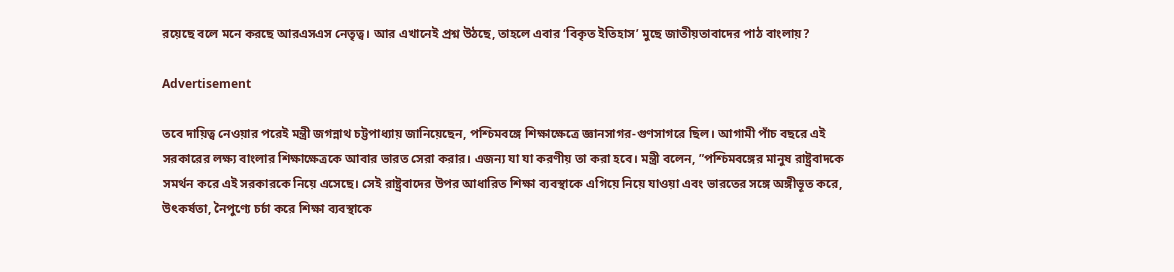রয়েছে বলে মনে করছে আরএসএস নেতৃত্ব। আর এখানেই প্রশ্ন উঠছে, তাহলে এবার ‘বিকৃত ইতিহাস’ মুছে জাতীয়তাবাদের পাঠ বাংলায়?

Advertisement

তবে দায়িত্ব নেওয়ার পরেই মন্ত্রী জগন্নাথ চট্টপাধ্যায় জানিয়েছেন, পশ্চিমবঙ্গে শিক্ষাক্ষেত্রে জ্ঞানসাগর-গুণসাগরে ছিল। আগামী পাঁচ বছরে এই সরকারের লক্ষ্য বাংলার শিক্ষাক্ষেত্রকে আবার ভারত সেরা করার। এজন্য যা যা করণীয় তা করা হবে। মন্ত্রী বলেন, ”পশ্চিমবঙ্গের মানুষ রাষ্ট্রবাদকে সমর্থন করে এই সরকারকে নিয়ে এসেছে। সেই রাষ্ট্রবাদের উপর আধারিত শিক্ষা ব্যবস্থাকে এগিয়ে নিয়ে যাওয়া এবং ভারতের সঙ্গে অঙ্গীভূত করে, উৎকর্ষতা, নৈপুণ্যে চর্চা করে শিক্ষা ব্যবস্থাকে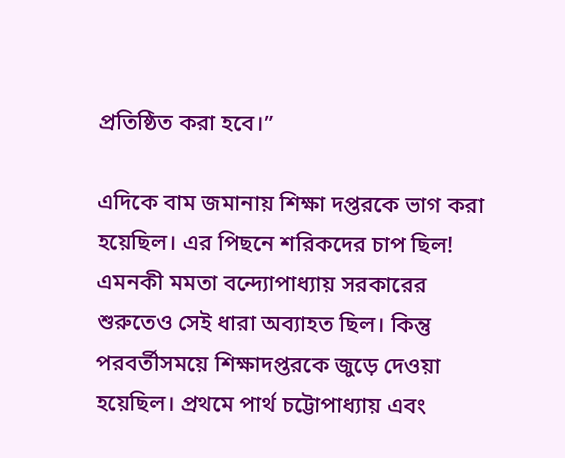প্রতিষ্ঠিত করা হবে।”

এদিকে বাম জমানায় শিক্ষা দপ্তরকে ভাগ করা হয়েছিল। এর পিছনে শরিকদের চাপ ছিল! এমনকী মমতা বন্দ্যোপাধ্যায় সরকারের শুরুতেও সেই ধারা অব্যাহত ছিল। কিন্তু পরবর্তীসময়ে শিক্ষাদপ্তরকে জুড়ে দেওয়া হয়েছিল। প্রথমে পার্থ চট্টোপাধ্যায় এবং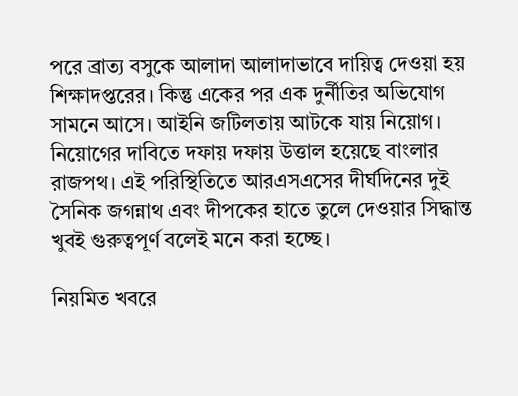পরে ব্রাত্য বসুকে আলাদা আলাদাভাবে দায়িত্ব দেওয়া হয় শিক্ষাদপ্তরের। কিন্তু একের পর এক দুর্নীতির অভিযোগ সামনে আসে। আইনি জটিলতায় আটকে যায় নিয়োগ। নিয়োগের দাবিতে দফায় দফায় উত্তাল হয়েছে বাংলার রাজপথ। এই পরিস্থিতিতে আরএসএসের দীর্ঘদিনের দুই সৈনিক জগন্নাথ এবং দীপকের হাতে তুলে দেওয়ার সিদ্ধান্ত খুবই গুরুত্বপূর্ণ বলেই মনে করা হচ্ছে।

নিয়মিত খবরে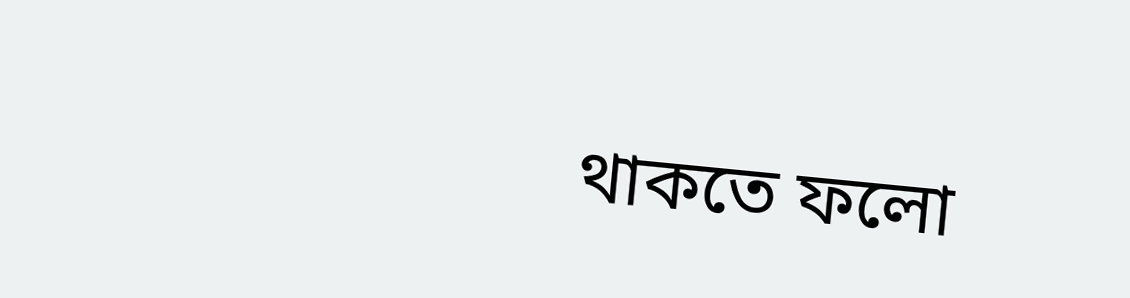থাকতে ফলো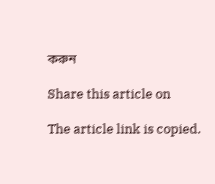করুন

Share this article on

The article link is copied.